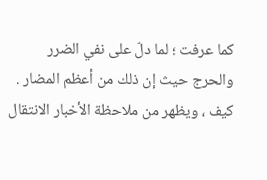كما عرفت ؛ لما دلّ على نفي الضرر والحرج حيث إن ذلك من أعظم المضار .
كيف ، ويظهر من ملاحظة الأخبار الانتقال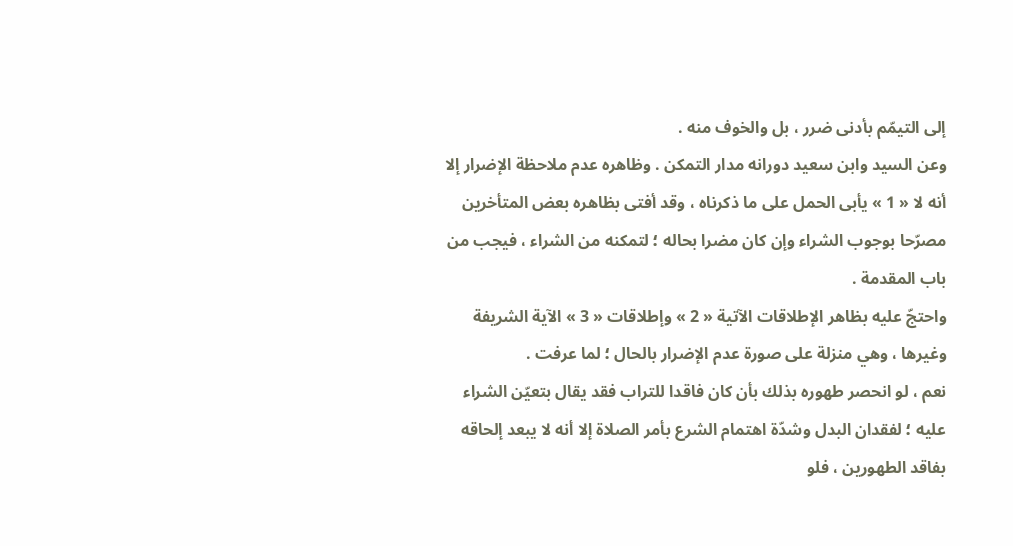إلى التيمّم بأدنى ضرر ، بل والخوف منه .
وعن السيد وابن سعيد دورانه مدار التمكن . وظاهره عدم ملاحظة الإضرار إلا أنه لا « 1 » يأبى الحمل على ما ذكرناه ، وقد أفتى بظاهره بعض المتأخرين مصرّحا بوجوب الشراء وإن كان مضرا بحاله ؛ لتمكنه من الشراء ، فيجب من باب المقدمة .
واحتجّ عليه بظاهر الإطلاقات الآتية « 2 » وإطلاقات « 3 » الآية الشريفة وغيرها ، وهي منزلة على صورة عدم الإضرار بالحال ؛ لما عرفت .
نعم ، لو انحصر طهوره بذلك بأن كان فاقدا للتراب فقد يقال بتعيّن الشراء عليه ؛ لفقدان البدل وشدّة اهتمام الشرع بأمر الصلاة إلا أنه لا يبعد إلحاقه بفاقد الطهورين ، فلو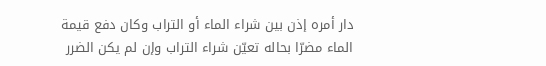دار أمره إذن بين شراء الماء أو التراب وكان دفع قيمة الماء مضرّا بحاله تعيّن شراء التراب وإن لم يكن الضرر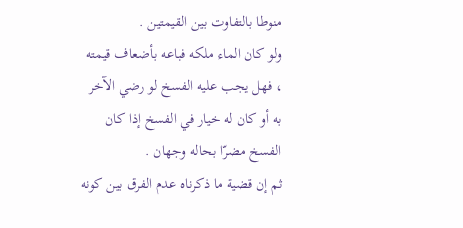منوطا بالتفاوت بين القيمتين .
ولو كان الماء ملكه فباعه بأضعاف قيمته ، فهل يجب عليه الفسخ لو رضي الآخر به أو كان له خيار في الفسخ إذا كان الفسخ مضرّا بحاله وجهان .
ثم إن قضية ما ذكرناه عدم الفرق بين كونه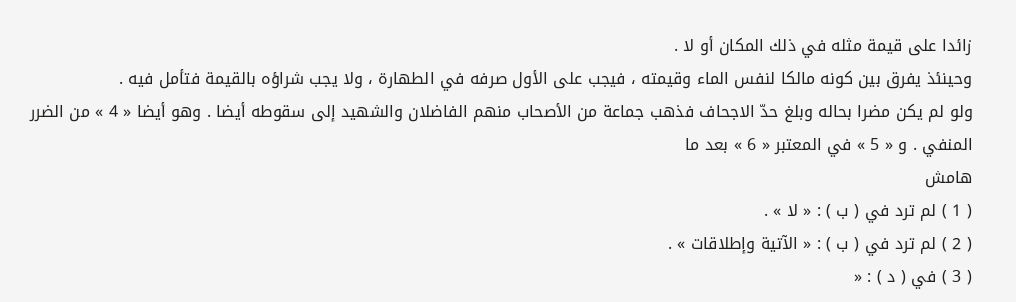زائدا على قيمة مثله في ذلك المكان أو لا .
وحينئذ يفرق بين كونه مالكا لنفس الماء وقيمته ، فيجب على الأول صرفه في الطهارة ، ولا يجب شراؤه بالقيمة فتأمل فيه .
ولو لم يكن مضرا بحاله وبلغ حدّ الاجحاف فذهب جماعة من الأصحاب منهم الفاضلان والشهيد إلى سقوطه أيضا . وهو أيضا « 4 » من الضرر المنفي . و « 5 » في المعتبر « 6 » بعد ما
هامش
( 1 ) لم ترد في ( ب ) : « لا » .
( 2 ) لم ترد في ( ب ) : « الآتية وإطلاقات » .
( 3 ) في ( د ) : «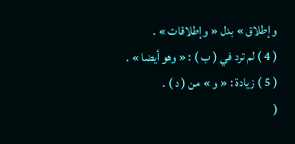وإطلاق » بدل « وإطلاقات » .
( 4 ) لم ترد في ( ب ) : « وهو أيضا » .
( 5 ) زيادة : « و » من ( د ) .
(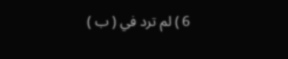6 ) لم ترد في ( ب )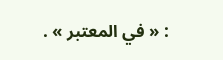: « في المعتبر » .